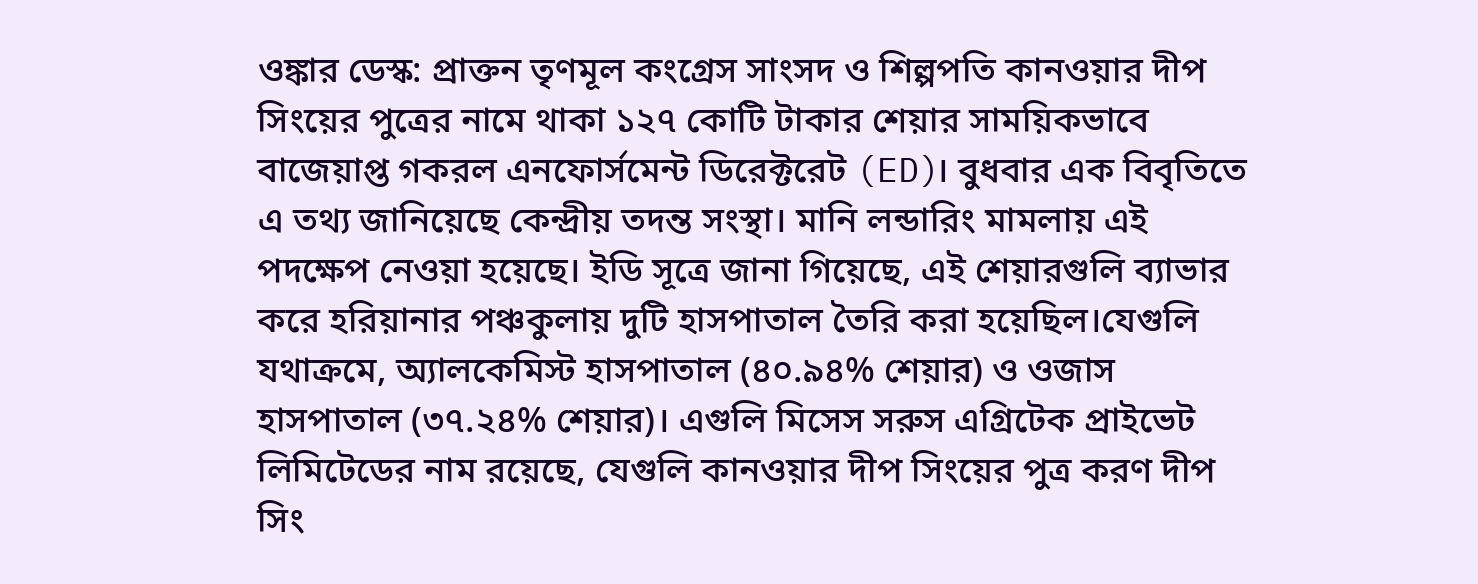ওঙ্কার ডেস্ক: প্রাক্তন তৃণমূল কংগ্রেস সাংসদ ও শিল্পপতি কানওয়ার দীপ সিংয়ের পুত্রের নামে থাকা ১২৭ কোটি টাকার শেয়ার সাময়িকভাবে বাজেয়াপ্ত গকরল এনফোর্সমেন্ট ডিরেক্টরেট (ED)। বুধবার এক বিবৃতিতে এ তথ্য জানিয়েছে কেন্দ্রীয় তদন্ত সংস্থা। মানি লন্ডারিং মামলায় এই পদক্ষেপ নেওয়া হয়েছে। ইডি সূত্রে জানা গিয়েছে, এই শেয়ারগুলি ব্যাভার করে হরিয়ানার পঞ্চকুলায় দুটি হাসপাতাল তৈরি করা হয়েছিল।যেগুলি যথাক্রমে, অ্যালকেমিস্ট হাসপাতাল (৪০.৯৪% শেয়ার) ও ওজাস হাসপাতাল (৩৭.২৪% শেয়ার)। এগুলি মিসেস সরুস এগ্রিটেক প্রাইভেট লিমিটেডের নাম রয়েছে, যেগুলি কানওয়ার দীপ সিংয়ের পুত্র করণ দীপ সিং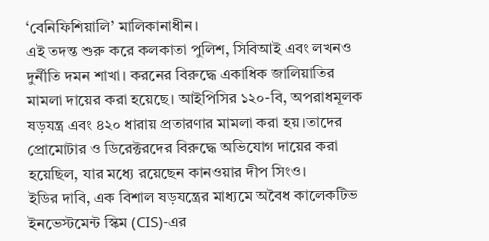‘বেনিফিশিয়ালি’ মালিকানাধীন।
এই তদন্ত শুরু করে কলকাতা পুলিশ, সিবিআই এবং লখনও দুর্নীতি দমন শাখা। করনের বিরুদ্ধে একাধিক জালিয়াতির মামলা দায়ের করা হয়েছে। আইপিসির ১২০-বি, অপরাধমূলক ষড়যন্ত্র এবং ৪২০ ধারায় প্রতারণার মামলা করা হয়।তাদের প্রোমোটার ও ডিরেক্টরদের বিরুদ্ধে অভিযোগ দায়ের করা হয়েছিল, যার মধ্যে রয়েছেন কানওয়ার দীপ সিংও।
ইডির দাবি, এক বিশাল ষড়যন্ত্রের মাধ্যমে অবৈধ কালেকটিভ ইনভেস্টমেন্ট স্কিম (CIS)-এর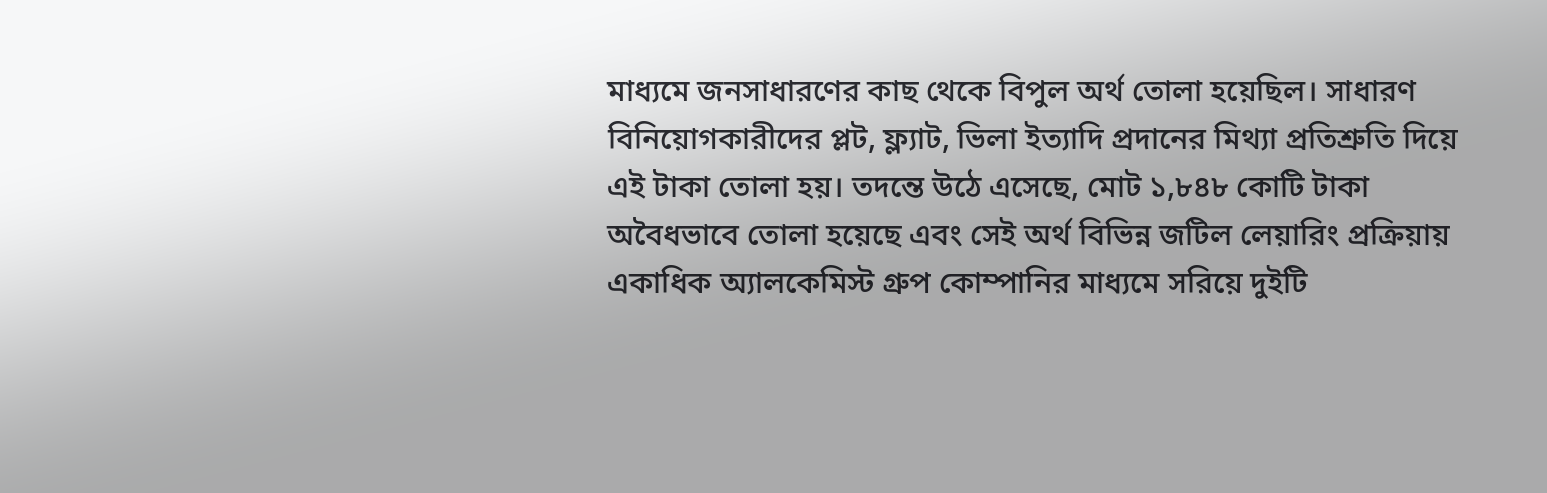মাধ্যমে জনসাধারণের কাছ থেকে বিপুল অর্থ তোলা হয়েছিল। সাধারণ বিনিয়োগকারীদের প্লট, ফ্ল্যাট, ভিলা ইত্যাদি প্রদানের মিথ্যা প্রতিশ্রুতি দিয়ে এই টাকা তোলা হয়। তদন্তে উঠে এসেছে, মোট ১,৮৪৮ কোটি টাকা অবৈধভাবে তোলা হয়েছে এবং সেই অর্থ বিভিন্ন জটিল লেয়ারিং প্রক্রিয়ায় একাধিক অ্যালকেমিস্ট গ্রুপ কোম্পানির মাধ্যমে সরিয়ে দুইটি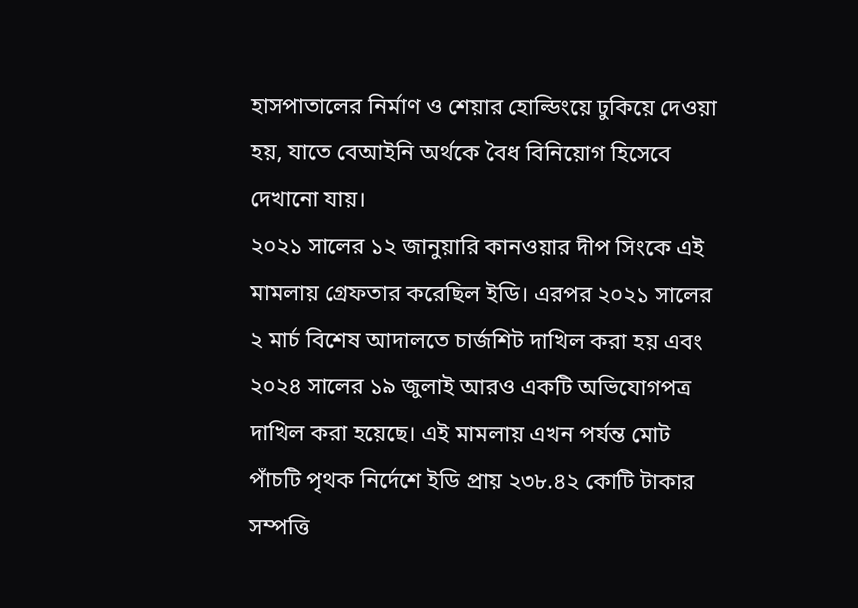হাসপাতালের নির্মাণ ও শেয়ার হোল্ডিংয়ে ঢুকিয়ে দেওয়া হয়, যাতে বেআইনি অর্থকে বৈধ বিনিয়োগ হিসেবে দেখানো যায়।
২০২১ সালের ১২ জানুয়ারি কানওয়ার দীপ সিংকে এই মামলায় গ্রেফতার করেছিল ইডি। এরপর ২০২১ সালের ২ মার্চ বিশেষ আদালতে চার্জশিট দাখিল করা হয় এবং ২০২৪ সালের ১৯ জুলাই আরও একটি অভিযোগপত্র দাখিল করা হয়েছে। এই মামলায় এখন পর্যন্ত মোট পাঁচটি পৃথক নির্দেশে ইডি প্রায় ২৩৮.৪২ কোটি টাকার সম্পত্তি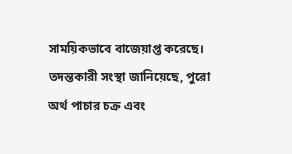সাময়িকভাবে বাজেয়াপ্ত করেছে।
তদন্তকারী সংস্থা জানিয়েছে, পুরো অর্থ পাচার চক্র এবং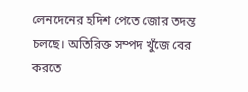লেনদেনের হদিশ পেতে জোর তদন্ত চলছে। অতিরিক্ত সম্পদ খুঁজে বের করতে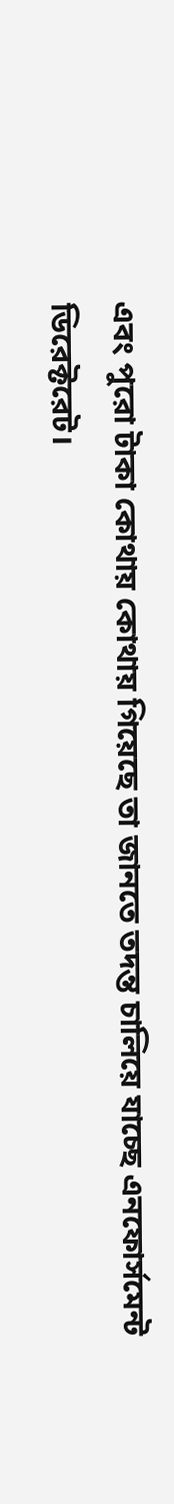এবং পুরো টাকা কোথায় কোথায় গিয়েছে তা জানতে তদন্ত চালিয়ে যাচ্ছে এনফোর্সমেন্ট ডিরেক্টরেট।